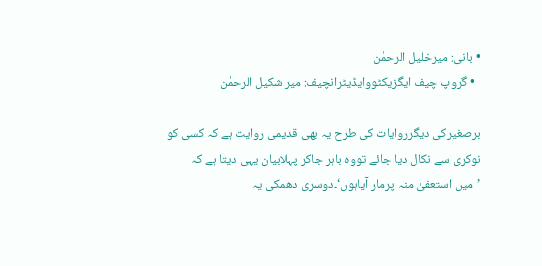• بانی: میرخلیل الرحمٰن
  • گروپ چیف ایگزیکٹووایڈیٹرانچیف: میر شکیل الرحمٰن

برصغیرکی دیگرروایات کی طرح یہ بھی قدیمی روایت ہے کہ کسی کو نوکری سے نکال دیا جائے تووہ باہر جاکر پہلابیان یہی دیتا ہے کہ ’میں استعفیٰ منہ پرمار آیاہوں‘۔دوسری دھمکی یہ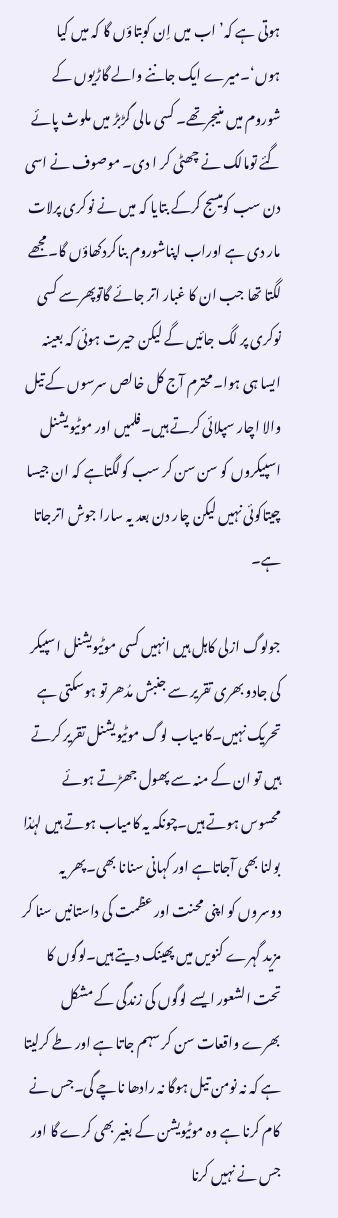ہوتی ہے کہ’اب میں اِن کوبتاؤں گا کہ میں کیا ہوں‘۔میرے ایک جاننے والے گاڑیوں کے شوروم میں منیجرتھے۔ کسی مالی گڑبڑ میں ملوث پائے گئے تومالک نے چھٹی کر ا دی۔ موصوف نے اسی دن سب کومیسج کرکے بتایا کہ میں نے نوکری پرلات مار دی ہے اوراب اپناشوروم بناکردکھاؤں گا۔مجھے لگتا تھا جب ان کا غبار اتر جائے گاتوپھرسے کسی نوکری پر لگ جائیں گے لیکن حیرت ہوئی کہ بعینہ ایسا ہی ہوا۔محترم آج کل خالص سرسوں کے تیل والا اچار سپلائی کرتے ہیں۔فلمیں اور موٹیویشنل اسپیکروں کو سن سن کر سب کولگتاہے کہ ان جیسا چیتاکوئی نہیں لیکن چار دن بعد یہ سارا جوش اترجاتا ہے۔

جولوگ ازلی کاہل ہیں انہیں کسی موٹیویشنل اسپیکر کی جادو بھری تقریر سے جنبش مدُھر تو ہوسکتی ہے تحریک نہیں۔کامیاب لوگ موٹیویشنل تقریر کرتے ہیں تو ان کے منہ سے پھول جھڑتے ہوئے محسوس ہوتے ہیں۔چونکہ یہ کامیاب ہوتے ہیں لہٰذا بولنا بھی آجاتاہے اور کہانی سنانا بھی۔پھر یہ دوسروں کو اپنی محنت اور عظمت کی داستانیں سنا کر مزید گہرے کنویں میں پھینک دیتے ہیں۔لوگوں کا تحت الشعور ایسے لوگوں کی زندگی کے مشکل بھرے واقعات سن کر سہم جاتا ہے اور طے کرلیتا ہے کہ نہ نومن تیل ہوگا نہ رادھا ناچے گی۔جس نے کام کرنا ہے وہ موٹیویشن کے بغیر بھی کرے گا اور جس نے نہیں کرنا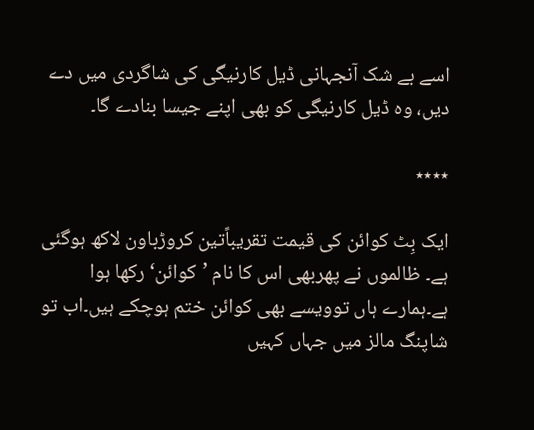اسے بے شک آنجہانی ڈیل کارنیگی کی شاگردی میں دے دیں، وہ ڈیل کارنیگی کو بھی اپنے جیسا بنادے گا۔

٭٭٭٭

ایک بِٹ کوائن کی قیمت تقریباًتین کروڑباون لاکھ ہوگئی ہے۔ ظالموں نے پھربھی اس کا نام ’کوائن‘ رکھا ہوا ہے۔ہمارے ہاں توویسے بھی کوائن ختم ہوچکے ہیں۔اب تو شاپنگ مالز میں جہاں کہیں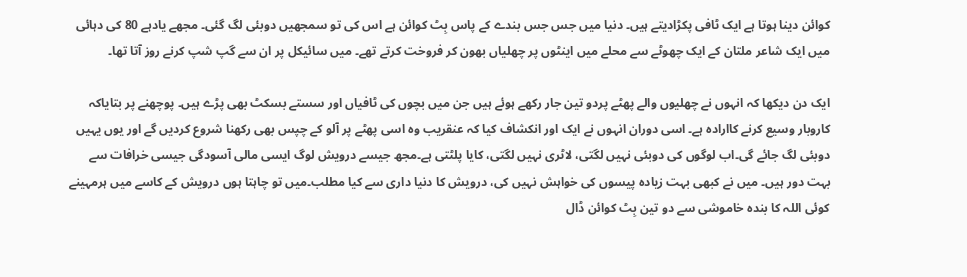کوائن دینا ہوتا ہے ایک ٹافی پکڑادیتے ہیں۔ دنیا میں جس جس بندے کے پاس بِٹ کوائن ہے اس کی تو سمجھیں دوبئی لگ گئی۔ مجھے یادہے 80 کی دہائی میں ایک شاعر ملتان کے ایک چھوٹے سے محلے میں اینٹوں پر چھلیاں بھون کر فروخت کرتے تھے۔ میں سائیکل پر ان سے گپ شپ کرنے روز آتا تھا۔

ایک دن دیکھا کہ انہوں نے چھلیوں والے پھٹے پردو تین جار رکھے ہوئے ہیں جن میں بچوں کی ٹافیاں اور سستے بسکٹ بھی پڑے ہیں۔ پوچھنے پر بتایاکہ کاروبار وسیع کرنے کاارادہ ہے۔ اسی دوران انہوں نے ایک اور انکشاف کیا کہ عنقریب وہ اسی پھٹے پر آلو کے چپس بھی رکھنا شروع کردیں گے اور یوں یہیں دوبئی لگ جائے گی۔اب لوگوں کی دوبئی نہیں لگتی، لاٹری نہیں لگتی، کایا پلٹتی ہے۔مجھ جیسے درویش لوگ ایسی مالی آسودگی جیسی خرافات سے بہت دور ہیں۔ میں نے کبھی بہت زیادہ پیسوں کی خواہش نہیں کی، درویش کا دنیا داری سے کیا مطلب۔میں تو چاہتا ہوں درویش کے کاسے میں ہرمہینے کوئی اللہ کا بندہ خاموشی سے دو تین بِٹ کوائن ڈال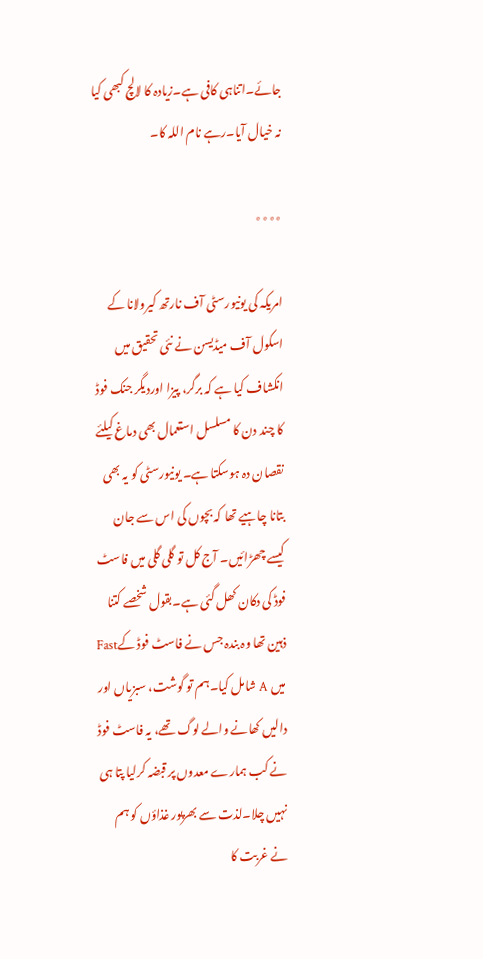جائے۔اتناہی کافی ہے۔زیادہ کا لالچ کبھی کیا نہ خیال آیا۔رہے نام اللہ کا۔

٭٭٭٭

امریکہ کی یونیورسٹی آف نارتھ کیرولانا کے اسکول آف میڈیسن نے نئی تحقیق میں انکشاف کیا ہے کہ برگر، پیزا اوردیگر جنک فوڈ کا چند دن کا مسلسل استعمال بھی دماغ کیلئے نقصان دہ ہوسکتا ہے۔ یونیورسٹی کو یہ بھی بتانا چاہیے تھا کہ بچوں کی اس سے جان کیسے چھڑائیں۔ آج کل تو گلی گلی میں فاسٹ فوڈ کی دکان کھل گئی ہے۔بقول شخصے کتنا ذہین تھا وہ بندہ جس نے فاسٹ فوڈ کےFast میں A شامل کیا۔ہم تو گوشت، سبزیاں اور دالیں کھانے والے لوگ تھے، یہ فاسٹ فوڈ نے کب ہمارے معدوں پر قبضہ کرلیا پتا ہی نہیں چلا۔لذت سے بھرپور غذاؤں کو ہم نے غربت کا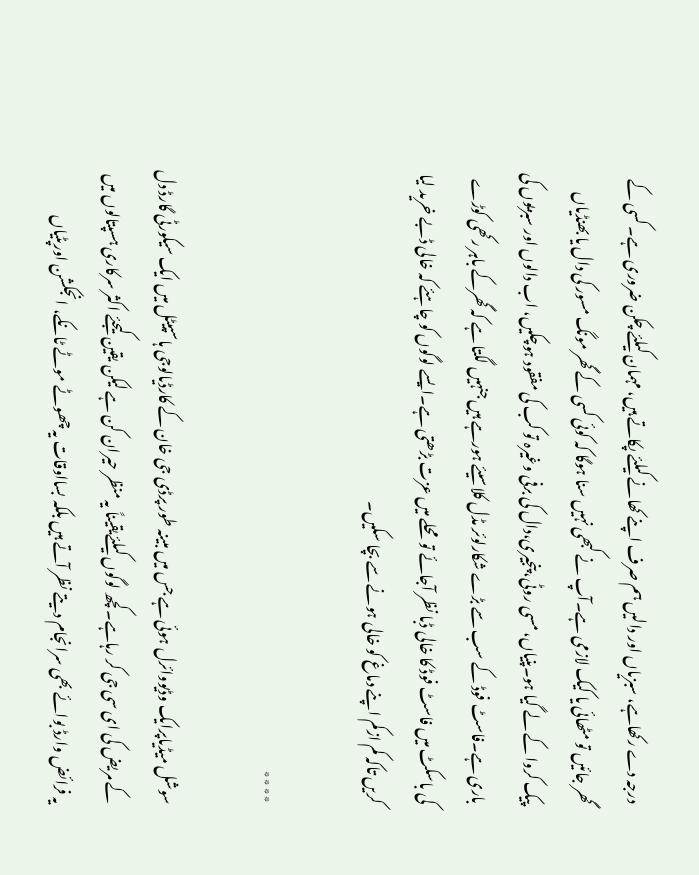درجہ دے رکھاہے، سبزیاں اور دالیں ہم صرف اپنے کھانے کیلئے پکاتے ہیں، مہمان کیلئے چکن ضروری ہے۔ کسی کے گھر جائیں تو مٹھائی یا کیک لازمی ہے۔آپ نے کبھی نہیں سنا ہوگا کہ کوئی کسی کے گھر مونگ مسور کی دال یا بھنڈیاں پیک کروا کے لے گیا ہو۔پنیاں، مسی روٹی، پنجیری،دال کی برفی وغیرہ تو کب کی مفقود ہوچکیں، اب دالوں اور سبزیوں کی باری ہے۔فاسٹ فوڈ کے سب سے بڑے شکارلوئر مڈل کلاسیئے ہورہے ہیں جنہیں لگتا ہے کہ گھرکے باہر رکھی کوڑے کی باسکٹ میں فاسٹ فوڈ کا خالی ڈبا نظر آجائے تو محلے میں عزت بڑھتی ہے۔ایسے لوگوں کو چاہئے کہ خالی ڈبے خرید لیا کریں تاکہ کم ازکم اپنے دماغ کو خالی ہونے سے بچا سکیں۔

٭٭٭٭

سوشل میڈیاپرایک وڈیووائرل ہوئی ہے جس میں مبینہ طور پرڈی جی خان کے کارڈیالوجی ہاسپیٹل میں ایک سیکورٹی گارڈ دل کے مریض کی ای سی جی کر رہاہے۔کچھ لوگوں کیلئےیقیناً یہ منظر حیران کن ہے لیکن یقین کیجئے اکثر سرکاری ہسپتالوں میں یہ فرائض وارڈ بوائے بھی سرانجام دیتے نظر آتے ہیں بلکہ بسااوقات یہ چھوٹے موٹے ٹانکے، انجکشن اورپٹیاں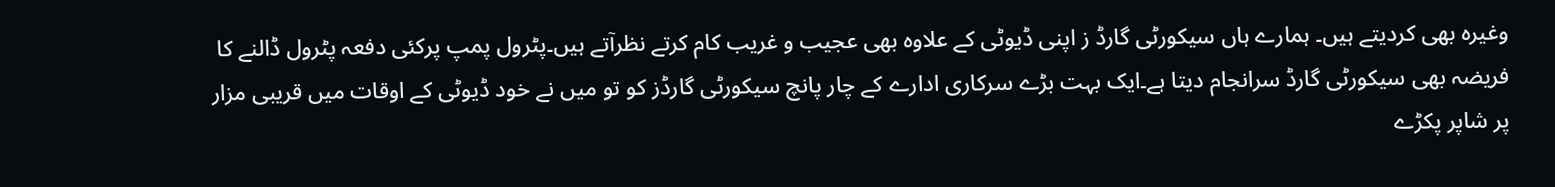وغیرہ بھی کردیتے ہیں۔ ہمارے ہاں سیکورٹی گارڈ ز اپنی ڈیوٹی کے علاوہ بھی عجیب و غریب کام کرتے نظرآتے ہیں۔پٹرول پمپ پرکئی دفعہ پٹرول ڈالنے کا فریضہ بھی سیکورٹی گارڈ سرانجام دیتا ہے۔ایک بہت بڑے سرکاری ادارے کے چار پانچ سیکورٹی گارڈز کو تو میں نے خود ڈیوٹی کے اوقات میں قریبی مزار پر شاپر پکڑے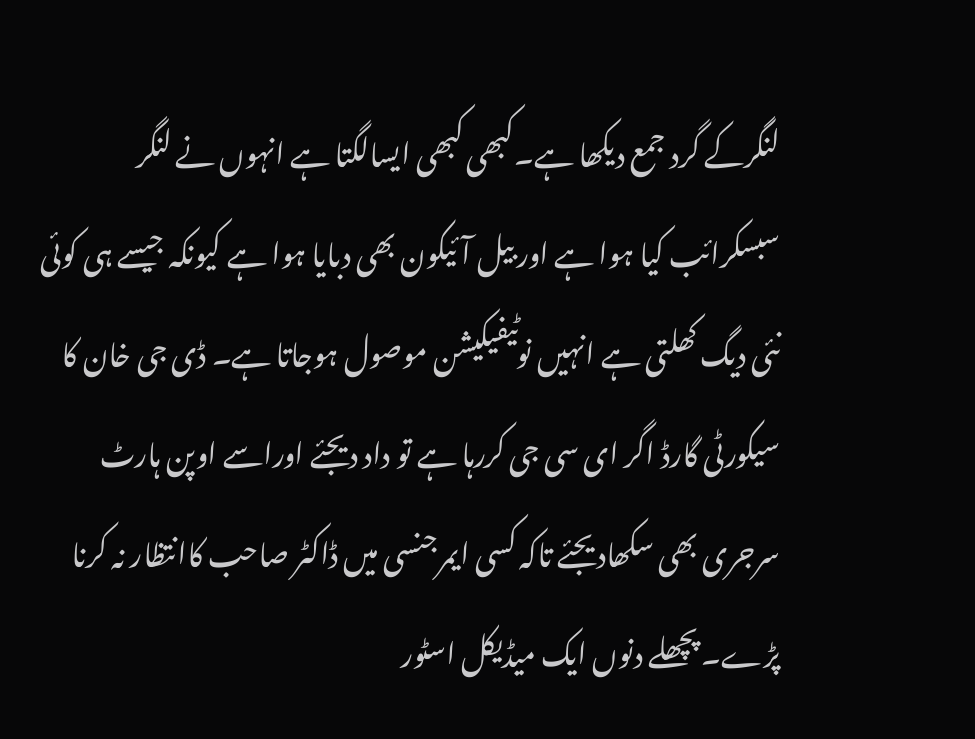لنگرکے گرد جمع دیکھا ہے۔کبھی کبھی ایسالگتا ہے انہوں نے لنگر سبسکرائب کیا ہوا ہے اور بیل آئیکون بھی دبایا ہوا ہے کیونکہ جیسے ہی کوئی نئی دیگ کھلتی ہے انہیں نوٹیفیکیشن موصول ہوجاتا ہے۔ ڈی جی خان کا سیکورٹی گارڈ اگر ای سی جی کررہا ہے تو داد دیجئے اوراسے اوپن ہارٹ سرجری بھی سکھادیجئے تاکہ کسی ایمرجنسی میں ڈاکٹر صاحب کاانتظار نہ کرنا پڑے۔ پچھلے دنوں ایک میڈیکل اسٹور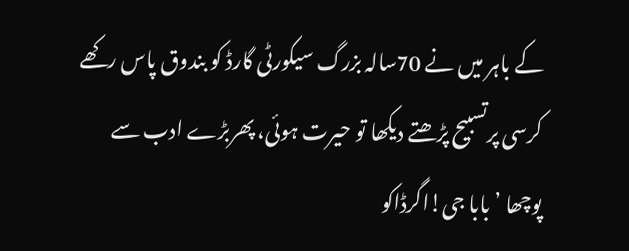کے باہر میں نے 70سالہ بزرگ سیکورٹی گارڈ کو بندوق پاس رکھے کرسی پرتسبیح پڑھتے دیکھا تو حیرت ہوئی، پھربڑے ادب سے پوچھا ’بابا جی!اگرڈاکو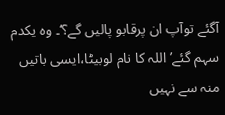آگئے توآپ ان پرقابو پالیں گے؟‘۔ وہ یکدم سہم گئے’اللہ کا نام لوبیٹا،ایسی باتیں منہ سے نہیں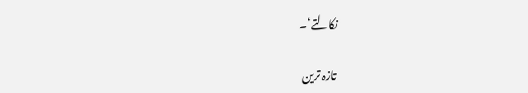نکالتے‘۔

تازہ ترین